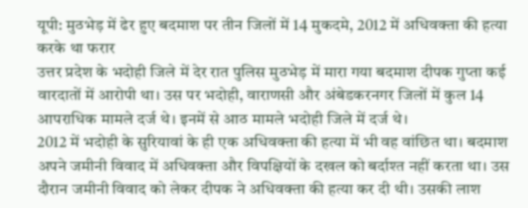यूपी: मुठभेड़ में ढेर हुए बदमाश पर तीन जिलों में 14 मुकदमे, 2012 में अधिवक्ता की हत्या करके था फरार
उत्तर प्रदेश के भदोही जिले में देर रात पुलिस मुठभेड़ में मारा गया बदमाश दीपक गुप्ता कई वारदातों में आरोपी था। उस पर भदोही, वाराणसी और अंबेडकरनगर जिलों में कुल 14 आपराधिक मामले दर्ज थे। इनमें से आठ मामले भदोही जिले में दर्ज थे।
2012 में भदोही के सुरियावां के ही एक अधिवक्ता की हत्या में भी वह वांछित था। बदमाश अपने जमीनी विवाद में अधिवक्ता और विपक्षियों के दखल को बर्दाश्त नहीं करता था। उस दौरान जमीनी विवाद को लेकर दीपक ने अधिवक्ता की हत्या कर दी थी। उसकी लाश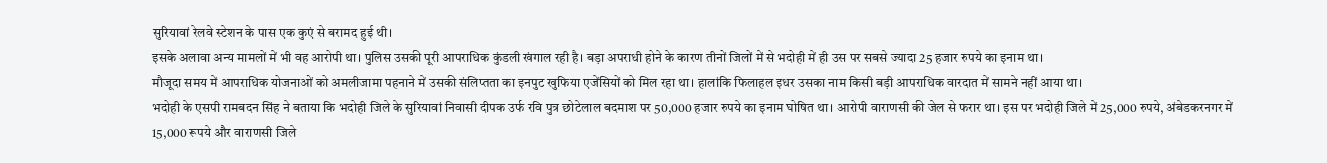सुरियावां रेलवे स्टेशन के पास एक कुएं से बरामद हुई थी।
इसके अलावा अन्य मामलों में भी वह आरोपी था। पुलिस उसकी पूरी आपराधिक कुंडली खंगाल रही है। बड़ा अपराधी होने के कारण तीनों जिलों में से भदोही में ही उस पर सबसे ज्यादा 25 हजार रुपये का इनाम था।
मौजूदा समय में आपराधिक योजनाओं को अमलीजामा पहनाने में उसकी संलिप्तता का इनपुट खुफिया एजेंसियों को मिल रहा था। हालांकि फिलाहल इधर उसका नाम किसी बड़ी आपराधिक वारदात में सामने नहीं आया था।
भदोही के एसपी रामबदन सिंह ने बताया कि भदोही जिले के सुरियावां निवासी दीपक उर्फ रवि पुत्र छोटेलाल बदमाश पर 50,000 हजार रुपये का इनाम घोषित था। आरोपी वाराणसी की जेल से फरार था। इस पर भदोही जिले में 25,000 रुपये, अंबेडकरनगर में 15,000 रूपये और वाराणसी जिले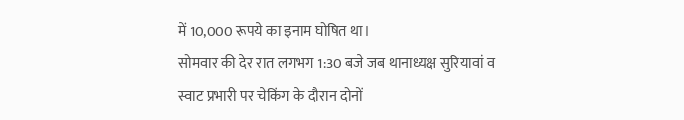में 10,000 रूपये का इनाम घोषित था।
सोमवार की देर रात लगभग 1:30 बजे जब थानाध्यक्ष सुरियावां व स्वाट प्रभारी पर चेकिंग के दौरान दोनों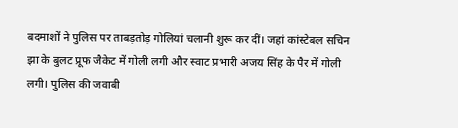बदमाशों ने पुलिस पर ताबड़तोड़ गोलियां चलानी शुरू कर दीं। जहां कांस्टेबल सचिन झा के बुलट प्रूफ जैकेट में गोली लगी और स्वाट प्रभारी अजय सिंह के पैर में गोली लगी। पुलिस की जवाबी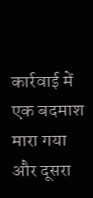कार्रवाई में एक बदमाश मारा गया और दूसरा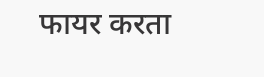फायर करता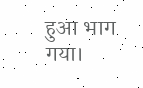हुआ भाग गया।